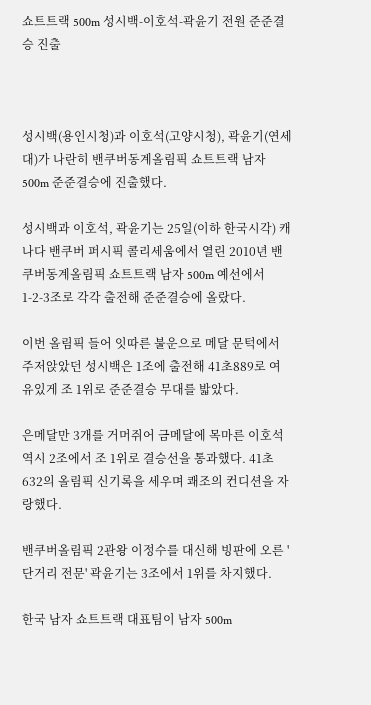쇼트트랙 500m 성시백-이호석-곽윤기 전원 준준결승 진출



성시백(용인시청)과 이호석(고양시청), 곽윤기(연세대)가 나란히 밴쿠버동계올림픽 쇼트트랙 남자 500m 준준결승에 진출했다.

성시백과 이호석, 곽윤기는 25일(이하 한국시각) 캐나다 밴쿠버 퍼시픽 콜리세움에서 열린 2010년 밴쿠버동계올림픽 쇼트트랙 남자 500m 예선에서 1-2-3조로 각각 출전해 준준결승에 올랐다.

이번 올림픽 들어 잇따른 불운으로 메달 문턱에서 주저앉았던 성시백은 1조에 출전해 41초889로 여유있게 조 1위로 준준결승 무대를 밟았다.

은메달만 3개를 거머쥐어 금메달에 목마른 이호석 역시 2조에서 조 1위로 결승선을 통과했다. 41초632의 올림픽 신기록을 세우며 쾌조의 컨디션을 자랑했다.

밴쿠버올림픽 2관왕 이정수를 대신해 빙판에 오른 '단거리 전문' 곽윤기는 3조에서 1위를 차지했다.

한국 남자 쇼트트랙 대표팀이 남자 500m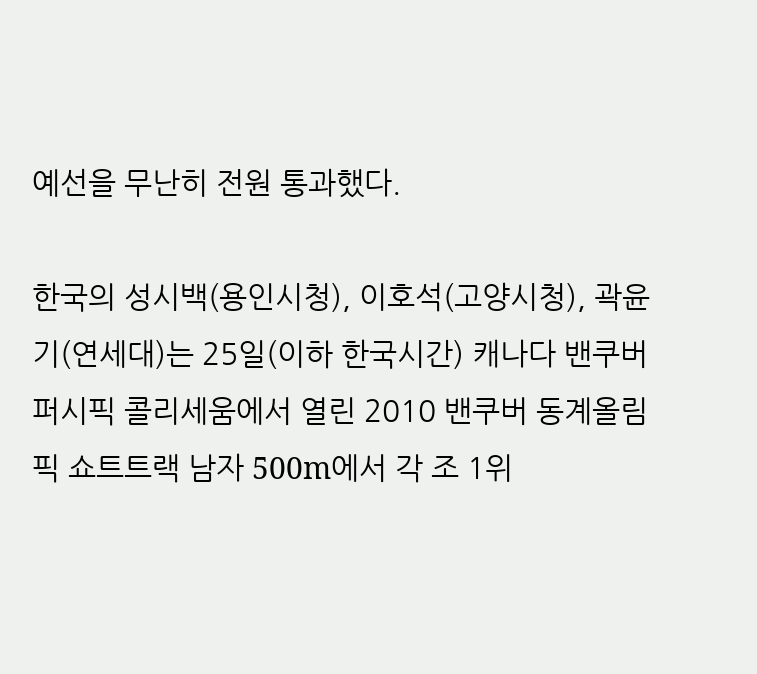예선을 무난히 전원 통과했다.

한국의 성시백(용인시청), 이호석(고양시청), 곽윤기(연세대)는 25일(이하 한국시간) 캐나다 밴쿠버 퍼시픽 콜리세움에서 열린 2010 밴쿠버 동계올림픽 쇼트트랙 남자 500m에서 각 조 1위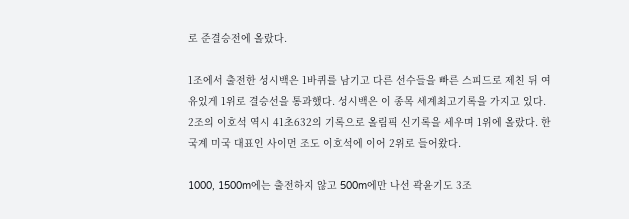로 준결승전에 올랐다.

1조에서 출전한 성시백은 1바퀴를 남기고 다른 선수들을 빠른 스피드로 제친 뒤 여유있게 1위로 결승선을 통과했다. 성시백은 이 종목 세계최고기록을 가지고 있다. 2조의 이호석 역시 41초632의 기록으로 올림픽 신기록을 세우며 1위에 올랐다. 한국계 미국 대표인 사이먼 조도 이호석에 이어 2위로 들어왔다.

1000, 1500m에는 출전하지 않고 500m에만 나선 곽윤기도 3조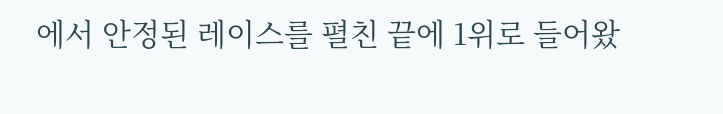에서 안정된 레이스를 펼친 끝에 1위로 들어왔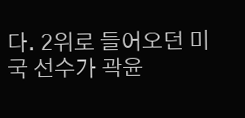다. 2위로 들어오던 미국 선수가 곽윤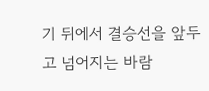기 뒤에서 결승선을 앞두고 넘어지는 바람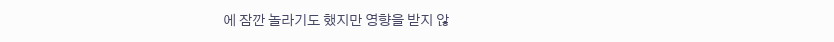에 잠깐 놀라기도 했지만 영향을 받지 않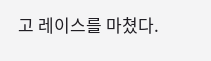고 레이스를 마쳤다.